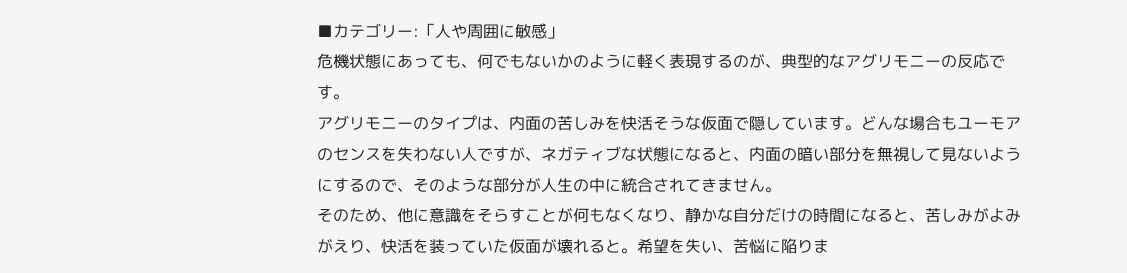■カテゴリー:「人や周囲に敏感」
危機状態にあっても、何でもないかのように軽く表現するのが、典型的なアグリモニーの反応です。
アグリモニーのタイプは、内面の苦しみを快活そうな仮面で隠しています。どんな場合もユーモアのセンスを失わない人ですが、ネガティブな状態になると、内面の暗い部分を無視して見ないようにするので、そのような部分が人生の中に統合されてきません。
そのため、他に意識をそらすことが何もなくなり、静かな自分だけの時間になると、苦しみがよみがえり、快活を装っていた仮面が壊れると。希望を失い、苦悩に陥りま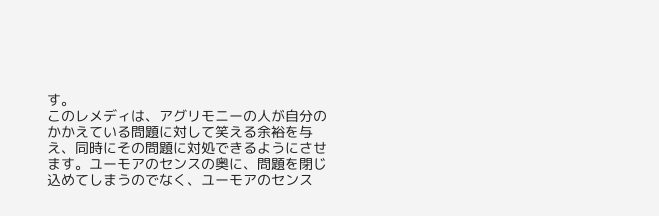す。
このレメディは、アグリモニーの人が自分のかかえている問題に対して笑える余裕を与え、同時にその問題に対処できるようにさせます。ユーモアのセンスの奥に、問題を閉じ込めてしまうのでなく、ユーモアのセンス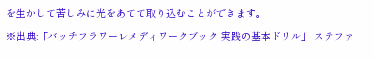を生かして苦しみに光をあてて取り込むことができます。
※出典:「バッチフラワーレメディワークブック 実践の基本ドリル」 ステファ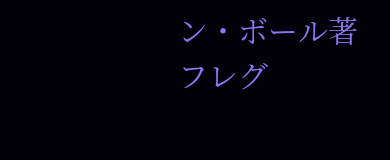ン・ボール著 フレグ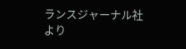ランスジャーナル社より